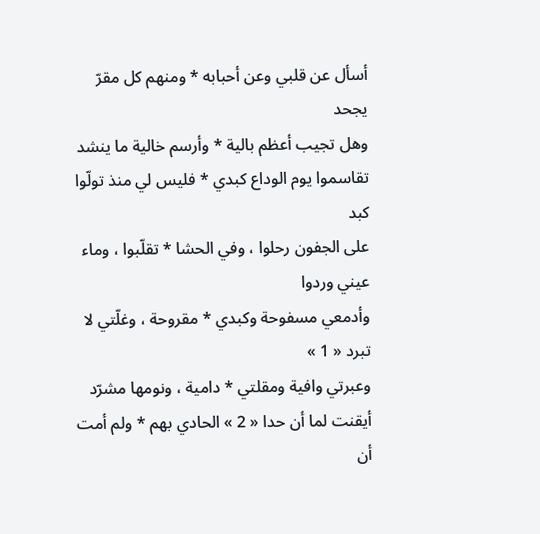أسأل عن قلبي وعن أحبابه * ومنهم كل مقرّ يجحد
وهل تجيب أعظم بالية * وأرسم خالية ما ينشد
تقاسموا يوم الوداع كبدي * فليس لي منذ تولّوا كبد
على الجفون رحلوا ، وفي الحشا * تقلّبوا ، وماء عيني وردوا
وأدمعي مسفوحة وكبدي * مقروحة ، وغلّتي لا تبرد « 1 »
وعبرتي وافية ومقلتي * دامية ، ونومها مشرّد
أيقنت لما أن حدا « 2 » الحادي بهم * ولم أمت أن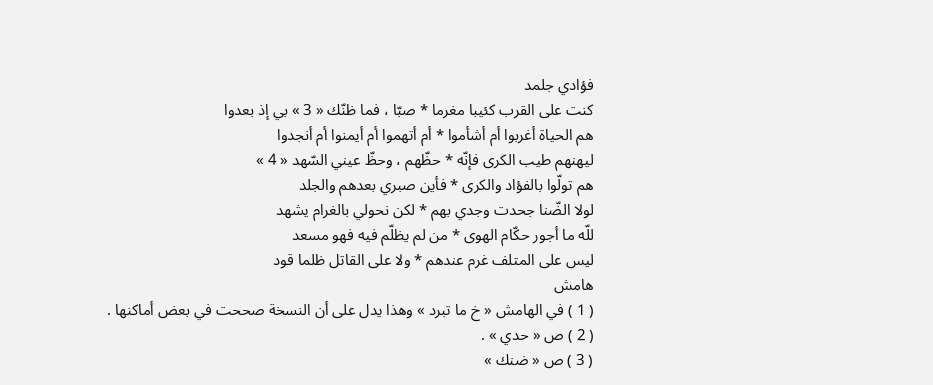فؤادي جلمد
كنت على القرب كئيبا مغرما * صبّا ، فما ظنّك « 3 » بي إذ بعدوا
هم الحياة أغربوا أم أشأموا * أم أتهموا أم أيمنوا أم أنجدوا
ليهنهم طيب الكرى فإنّه * حظّهم ، وحظّ عيني السّهد « 4 »
هم تولّوا بالفؤاد والكرى * فأين صبري بعدهم والجلد
لولا الضّنا جحدت وجدي بهم * لكن نحولي بالغرام يشهد
للّه ما أجور حكّام الهوى * من لم يظلّم فيه فهو مسعد
ليس على المتلف غرم عندهم * ولا على القاتل ظلما قود
هامش
( 1 ) في الهامش « خ ما تبرد » وهذا يدل على أن النسخة صححت في بعض أماكنها .
( 2 ) ص « حدي » .
( 3 ) ص « ضنك »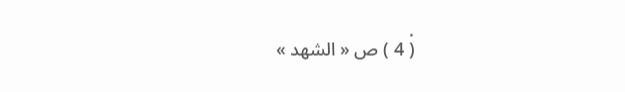.
( 4 ) ص « الشهد »